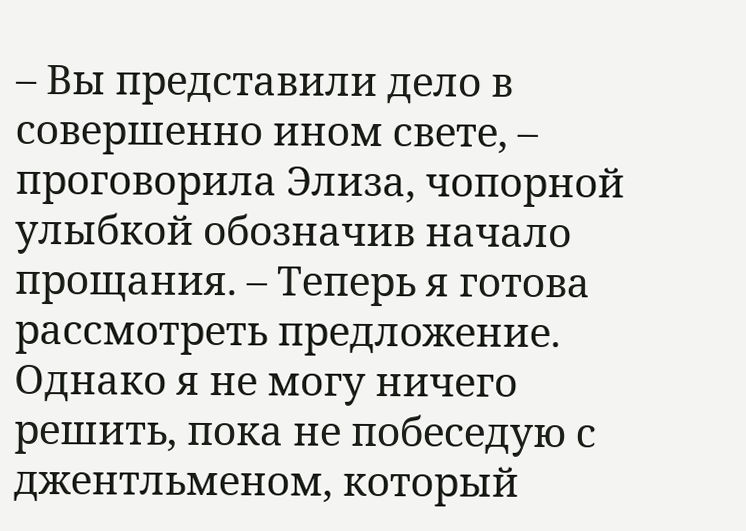– Вы представили дело в совершенно ином свете, – проговорила Элиза, чопорной улыбкой обозначив начало прощания. – Теперь я готова рассмотреть предложение. Однако я не могу ничего решить, пока не побеседую с джентльменом, который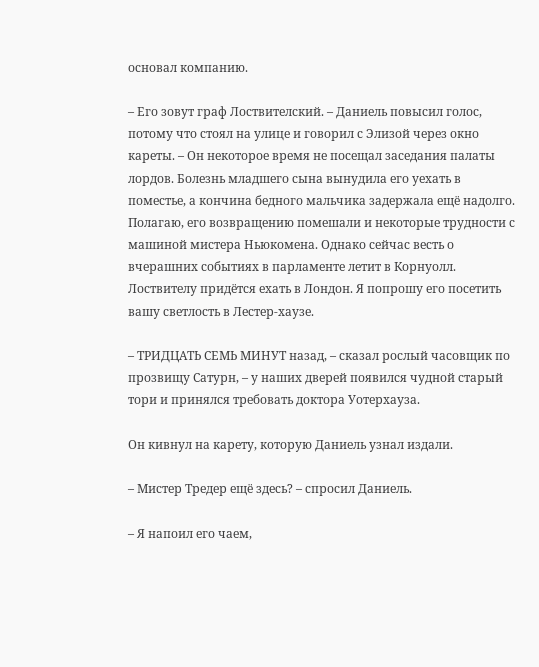основал компанию.

– Его зовут граф Лоствителский. – Даниель повысил голос, потому что стоял на улице и говорил с Элизой через окно кареты. – Он некоторое время не посещал заседания палаты лордов. Болезнь младшего сына вынудила его уехать в поместье, а кончина бедного мальчика задержала ещё надолго. Полагаю, его возвращению помешали и некоторые трудности с машиной мистера Ньюкомена. Однако сейчас весть о вчерашних событиях в парламенте летит в Корнуолл. Лоствителу придётся ехать в Лондон. Я попрошу его посетить вашу светлость в Лестер-хаузе.

– ТРИДЦАТЬ СЕМЬ МИНУТ назад, – сказал рослый часовщик по прозвищу Сатурн, – у наших дверей появился чудной старый тори и принялся требовать доктора Уотерхауза.

Он кивнул на карету, которую Даниель узнал издали.

– Мистер Тредер ещё здесь? – спросил Даниель.

– Я напоил его чаем,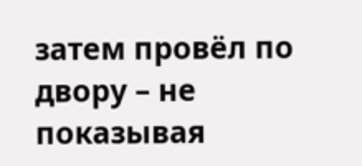затем провёл по двору – не показывая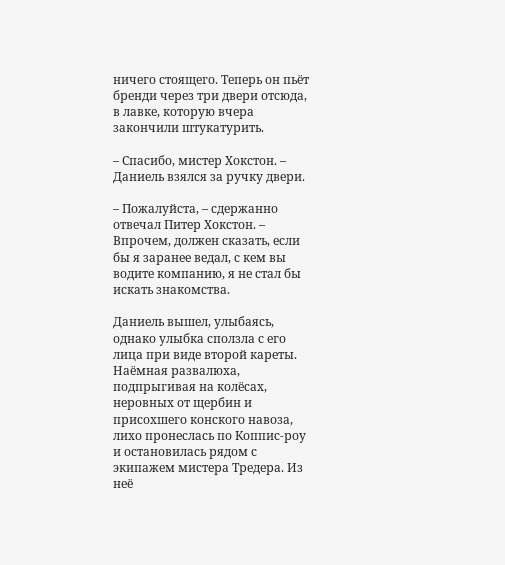ничего стоящего. Теперь он пьёт бренди через три двери отсюда, в лавке, которую вчера закончили штукатурить.

– Спасибо, мистер Хокстон. – Даниель взялся за ручку двери.

– Пожалуйста, – сдержанно отвечал Питер Хокстон. – Впрочем, должен сказать, если бы я заранее ведал, с кем вы водите компанию, я не стал бы искать знакомства.

Даниель вышел, улыбаясь, однако улыбка сползла с его лица при виде второй кареты. Наёмная развалюха, подпрыгивая на колёсах, неровных от щербин и присохшего конского навоза, лихо пронеслась по Коппис-роу и остановилась рядом с экипажем мистера Тредера. Из неё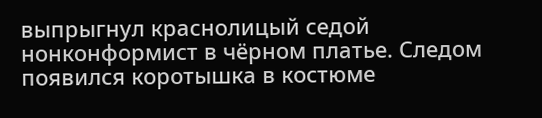выпрыгнул краснолицый седой нонконформист в чёрном платье. Следом появился коротышка в костюме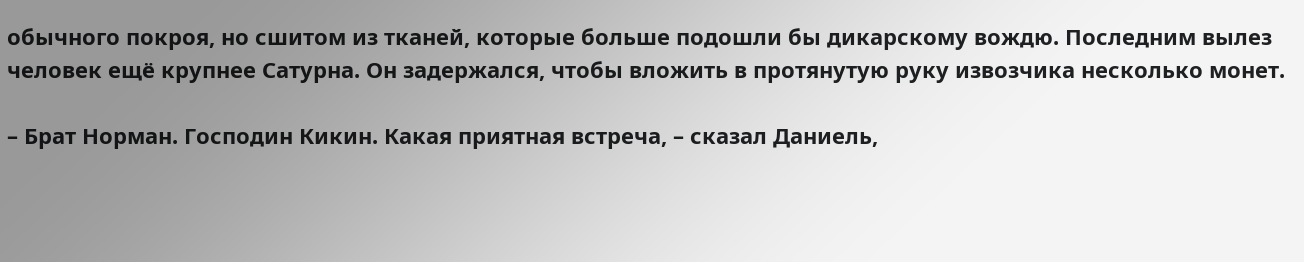обычного покроя, но сшитом из тканей, которые больше подошли бы дикарскому вождю. Последним вылез человек ещё крупнее Сатурна. Он задержался, чтобы вложить в протянутую руку извозчика несколько монет.

– Брат Норман. Господин Кикин. Какая приятная встреча, – сказал Даниель,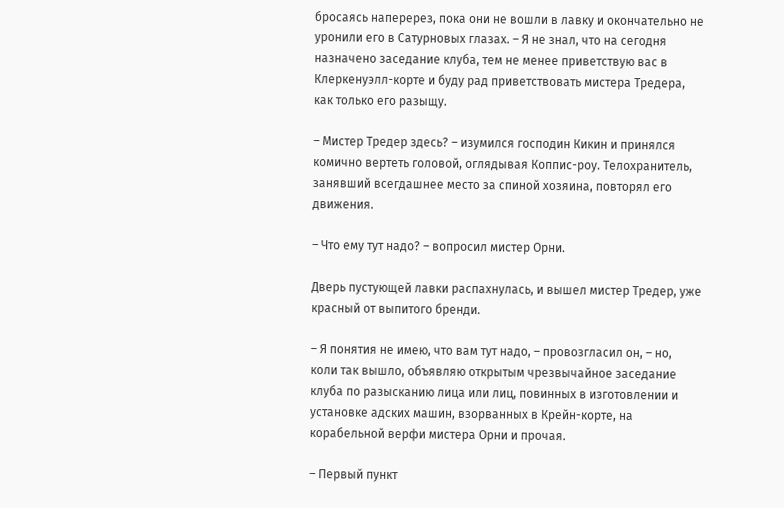бросаясь наперерез, пока они не вошли в лавку и окончательно не уронили его в Сатурновых глазах. – Я не знал, что на сегодня назначено заседание клуба, тем не менее приветствую вас в Клеркенуэлл-корте и буду рад приветствовать мистера Тредера, как только его разыщу.

– Мистер Тредер здесь? – изумился господин Кикин и принялся комично вертеть головой, оглядывая Коппис-роу. Телохранитель, занявший всегдашнее место за спиной хозяина, повторял его движения.

– Что ему тут надо? – вопросил мистер Орни.

Дверь пустующей лавки распахнулась, и вышел мистер Тредер, уже красный от выпитого бренди.

– Я понятия не имею, что вам тут надо, – провозгласил он, – но, коли так вышло, объявляю открытым чрезвычайное заседание клуба по разысканию лица или лиц, повинных в изготовлении и установке адских машин, взорванных в Крейн-корте, на корабельной верфи мистера Орни и прочая.

– Первый пункт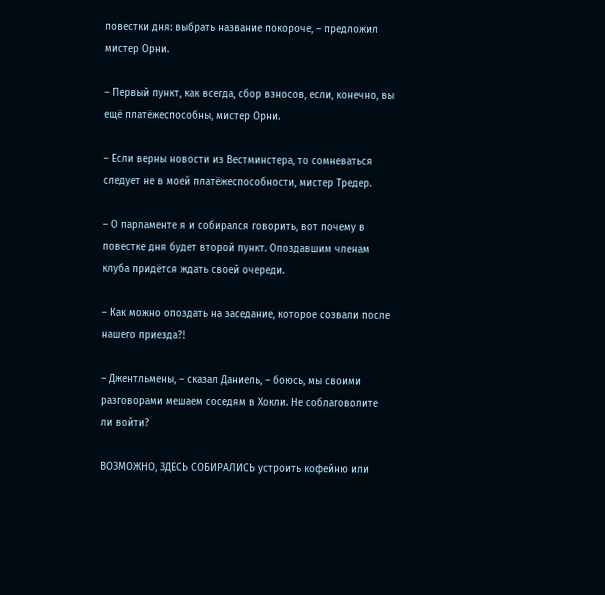повестки дня: выбрать название покороче, – предложил мистер Орни.

– Первый пункт, как всегда, сбор взносов, если, конечно, вы ещё платёжеспособны, мистер Орни.

– Если верны новости из Вестминстера, то сомневаться следует не в моей платёжеспособности, мистер Тредер.

– О парламенте я и собирался говорить, вот почему в повестке дня будет второй пункт. Опоздавшим членам клуба придётся ждать своей очереди.

– Как можно опоздать на заседание, которое созвали после нашего приезда?!

– Джентльмены, – сказал Даниель, – боюсь, мы своими разговорами мешаем соседям в Хокли. Не соблаговолите ли войти?

ВОЗМОЖНО, ЗДЕСЬ СОБИРАЛИСЬ устроить кофейню или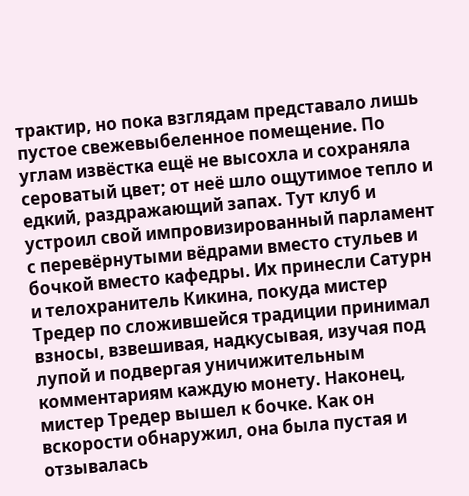трактир, но пока взглядам представало лишь пустое свежевыбеленное помещение. По углам извёстка ещё не высохла и сохраняла сероватый цвет; от неё шло ощутимое тепло и едкий, раздражающий запах. Тут клуб и устроил свой импровизированный парламент с перевёрнутыми вёдрами вместо стульев и бочкой вместо кафедры. Их принесли Сатурн и телохранитель Кикина, покуда мистер Тредер по сложившейся традиции принимал взносы, взвешивая, надкусывая, изучая под лупой и подвергая уничижительным комментариям каждую монету. Наконец, мистер Тредер вышел к бочке. Как он вскорости обнаружил, она была пустая и отзывалась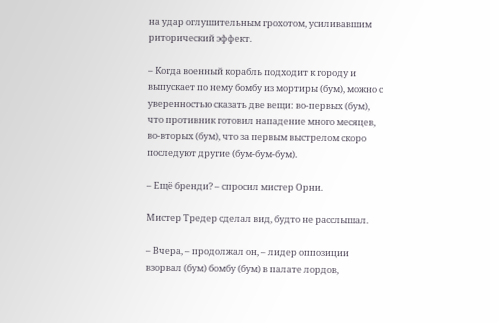на удар оглушительным грохотом, усиливавшим риторический эффект.

– Когда военный корабль подходит к городу и выпускает по нему бомбу из мортиры (бум), можно с уверенностью сказать две вещи: во‑первых (бум), что противник готовил нападение много месяцев, во‑вторых (бум), что за первым выстрелом скоро последуют другие (бум-бум-бум).

– Ещё бренди? – спросил мистер Орни.

Мистер Тредер сделал вид, будто не расслышал.

– Вчера, – продолжал он, – лидер оппозиции взорвал (бум) бомбу (бум) в палате лордов,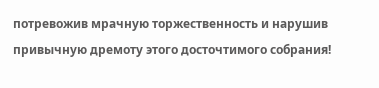потревожив мрачную торжественность и нарушив привычную дремоту этого досточтимого собрания!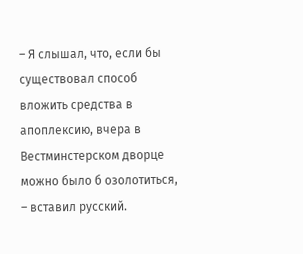– Я слышал, что, если бы существовал способ вложить средства в апоплексию, вчера в Вестминстерском дворце можно было б озолотиться, – вставил русский.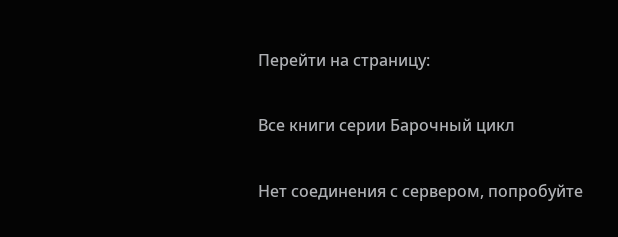Перейти на страницу:

Все книги серии Барочный цикл

Нет соединения с сервером, попробуйте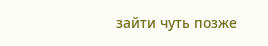зайти чуть позже